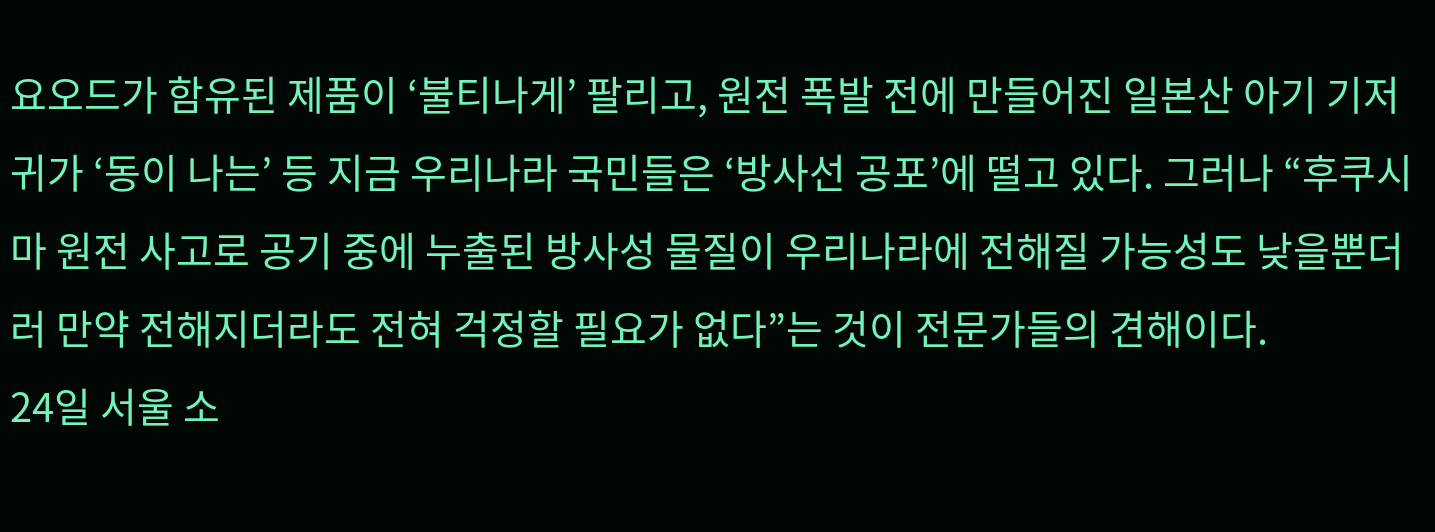요오드가 함유된 제품이 ‘불티나게’ 팔리고, 원전 폭발 전에 만들어진 일본산 아기 기저귀가 ‘동이 나는’ 등 지금 우리나라 국민들은 ‘방사선 공포’에 떨고 있다. 그러나 “후쿠시마 원전 사고로 공기 중에 누출된 방사성 물질이 우리나라에 전해질 가능성도 낮을뿐더러 만약 전해지더라도 전혀 걱정할 필요가 없다”는 것이 전문가들의 견해이다.
24일 서울 소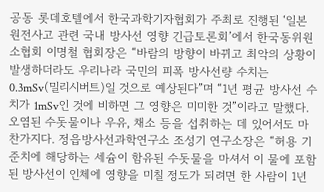공동 롯데호텔에서 한국과학기자협회가 주최로 진행된 ‘일본 원전사고 관련 국내 방사선 영향 긴급토론회’에서 한국동위원소협회 이명철 협회장은 “바람의 방향이 바뀌고 최악의 상황이 발생하더라도 우리나라 국민의 피폭 방사선량 수치는 0.3mSv(밀리시버트)일 것으로 예상된다”며 “1년 평균 방사선 수치가 1mSv인 것에 비하면 그 영향은 미미한 것”이라고 말했다.
오염된 수돗물이나 우유, 채소 등을 섭취하는 데 있어서도 마찬가지다. 정읍방사선과학연구소 조성기 연구소장은 “허용 기준치에 해당하는 세슘이 함유된 수돗물을 마셔서 이 물에 포함된 방사선이 인체에 영향을 미칠 정도가 되려면 한 사람이 1년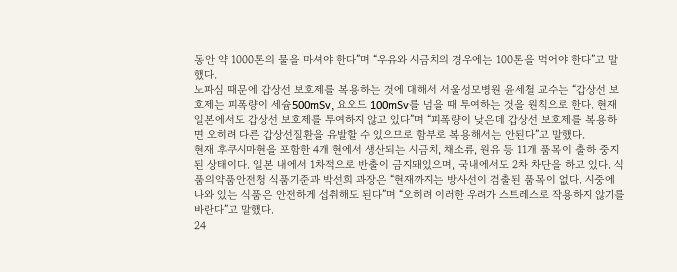동안 약 1000톤의 물을 마셔야 한다”며 “우유와 시금치의 경우에는 100톤을 먹어야 한다”고 말했다.
노파심 때문에 갑상선 보호제를 복용하는 것에 대해서 서울성모병원 윤세철 교수는 “갑상선 보호제는 피폭량이 세슘500mSv, 요오드 100mSv를 넘을 때 투여하는 것을 원칙으로 한다. 현재 일본에서도 갑상선 보호제를 투여하지 않고 있다”며 “피폭량이 낮은데 갑상선 보호제를 복용하면 오히려 다른 갑상선질환을 유발할 수 있으므로 함부로 복용해서는 안된다”고 말했다.
현재 후쿠시마현을 포함한 4개 현에서 생산되는 시금치, 채소류, 원유 등 11개 품목이 출하 중지된 상태이다. 일본 내에서 1차적으로 반출이 금지돼있으며, 국내에서도 2차 차단을 하고 있다. 식품의약품안전청 식품기준과 박선희 과장은 “현재까지는 방사선이 검출된 품목이 없다. 시중에 나와 있는 식품은 안전하게 섭취해도 된다”며 “오히려 이러한 우려가 스트레스로 작용하지 않기를 바란다”고 말했다.
24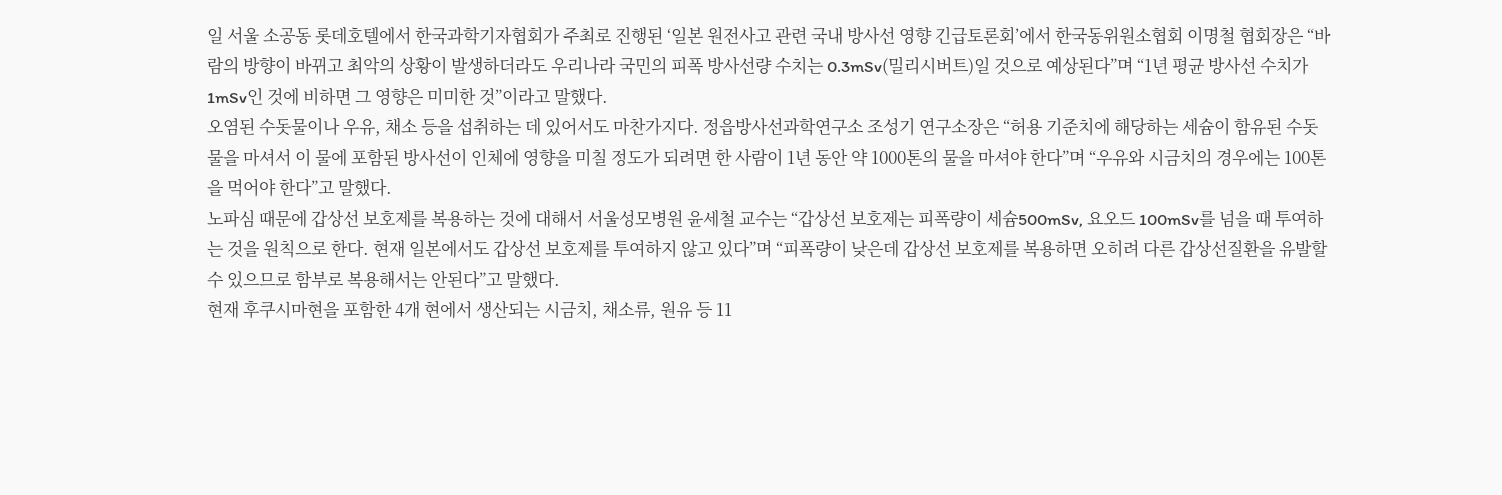일 서울 소공동 롯데호텔에서 한국과학기자협회가 주최로 진행된 ‘일본 원전사고 관련 국내 방사선 영향 긴급토론회’에서 한국동위원소협회 이명철 협회장은 “바람의 방향이 바뀌고 최악의 상황이 발생하더라도 우리나라 국민의 피폭 방사선량 수치는 0.3mSv(밀리시버트)일 것으로 예상된다”며 “1년 평균 방사선 수치가 1mSv인 것에 비하면 그 영향은 미미한 것”이라고 말했다.
오염된 수돗물이나 우유, 채소 등을 섭취하는 데 있어서도 마찬가지다. 정읍방사선과학연구소 조성기 연구소장은 “허용 기준치에 해당하는 세슘이 함유된 수돗물을 마셔서 이 물에 포함된 방사선이 인체에 영향을 미칠 정도가 되려면 한 사람이 1년 동안 약 1000톤의 물을 마셔야 한다”며 “우유와 시금치의 경우에는 100톤을 먹어야 한다”고 말했다.
노파심 때문에 갑상선 보호제를 복용하는 것에 대해서 서울성모병원 윤세철 교수는 “갑상선 보호제는 피폭량이 세슘500mSv, 요오드 100mSv를 넘을 때 투여하는 것을 원칙으로 한다. 현재 일본에서도 갑상선 보호제를 투여하지 않고 있다”며 “피폭량이 낮은데 갑상선 보호제를 복용하면 오히려 다른 갑상선질환을 유발할 수 있으므로 함부로 복용해서는 안된다”고 말했다.
현재 후쿠시마현을 포함한 4개 현에서 생산되는 시금치, 채소류, 원유 등 11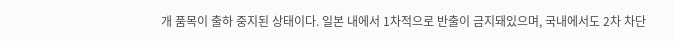개 품목이 출하 중지된 상태이다. 일본 내에서 1차적으로 반출이 금지돼있으며, 국내에서도 2차 차단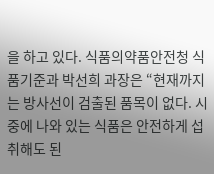을 하고 있다. 식품의약품안전청 식품기준과 박선희 과장은 “현재까지는 방사선이 검출된 품목이 없다. 시중에 나와 있는 식품은 안전하게 섭취해도 된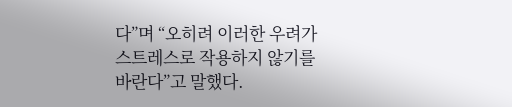다”며 “오히려 이러한 우려가 스트레스로 작용하지 않기를 바란다”고 말했다.